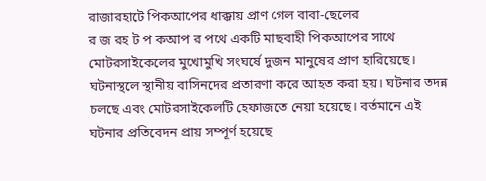রাজারহাটে পিকআপের ধাক্কায় প্রাণ গেল বাবা-ছেলের
র জ রহ ট প কআপ র পথে একটি মাছবাহী পিকআপের সাথে মোটরসাইকেলের মুখোমুখি সংঘর্ষে দুজন মানুষের প্রাণ হারিয়েছে। ঘটনাস্থলে স্থানীয় বাসিনদের প্রতারণা করে আহত করা হয়। ঘটনার তদন্ন চলছে এবং মোটরসাইকেলটি হেফাজতে নেয়া হয়েছে। বর্তমানে এই ঘটনার প্রতিবেদন প্রায় সম্পূর্ণ হয়েছে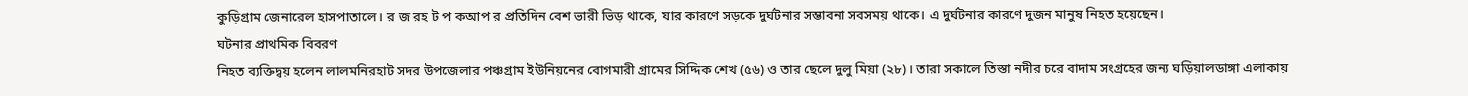কুড়িগ্রাম জেনারেল হাসপাতালে। র জ রহ ট প কআপ র প্রতিদিন বেশ ভারী ভিড় থাকে, যার কারণে সড়কে দুর্ঘটনার সম্ভাবনা সবসময় থাকে। এ দুর্ঘটনার কারণে দুজন মানুষ নিহত হয়েছেন।
ঘটনার প্রাথমিক বিবরণ
নিহত ব্যক্তিদ্বয় হলেন লালমনিরহাট সদর উপজেলার পঞ্চগ্রাম ইউনিয়নের বোগমারী গ্রামের সিদ্দিক শেখ (৫৬) ও তার ছেলে দুলু মিয়া (২৮)। তারা সকালে তিস্তা নদীর চরে বাদাম সংগ্রহের জন্য ঘড়িয়ালডাঙ্গা এলাকায়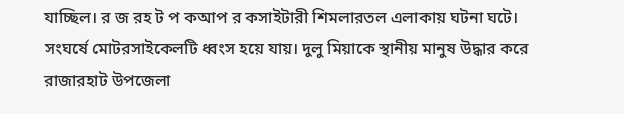যাচ্ছিল। র জ রহ ট প কআপ র কসাইটারী শিমলারতল এলাকায় ঘটনা ঘটে। সংঘর্ষে মোটরসাইকেলটি ধ্বংস হয়ে যায়। দুলু মিয়াকে স্থানীয় মানুষ উদ্ধার করে রাজারহাট উপজেলা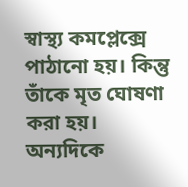স্বাস্থ্য কমপ্লেক্সে পাঠানো হয়। কিন্তু তাঁকে মৃত ঘোষণা করা হয়। অন্যদিকে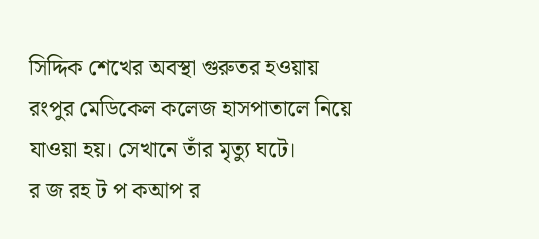সিদ্দিক শেখের অবস্থা গুরুতর হওয়ায় রংপুর মেডিকেল কলেজ হাসপাতালে নিয়ে যাওয়া হয়। সেখানে তাঁর মৃত্যু ঘটে।
র জ রহ ট প কআপ র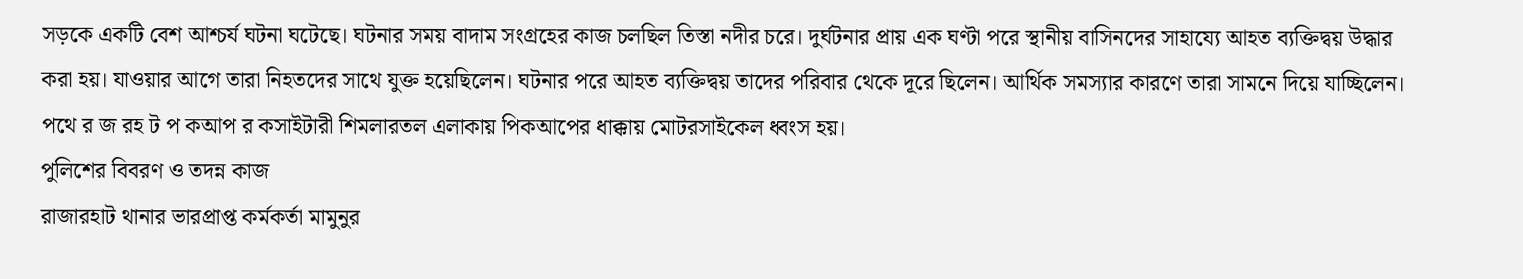সড়কে একটি বেশ আশ্চর্য ঘটনা ঘটেছে। ঘটনার সময় বাদাম সংগ্রহের কাজ চলছিল তিস্তা নদীর চরে। দুর্ঘটনার প্রায় এক ঘণ্টা পরে স্থানীয় বাসিনদের সাহায্যে আহত ব্যক্তিদ্বয় উদ্ধার করা হয়। যাওয়ার আগে তারা নিহতদের সাথে যুক্ত হয়েছিলেন। ঘটনার পরে আহত ব্যক্তিদ্বয় তাদের পরিবার থেকে দূরে ছিলেন। আর্থিক সমস্যার কারণে তারা সামনে দিয়ে যাচ্ছিলেন। পথে র জ রহ ট প কআপ র কসাইটারী শিমলারতল এলাকায় পিকআপের ধাক্কায় মোটরসাইকেল ধ্বংস হয়।
পুলিশের বিবরণ ও তদন্ন কাজ
রাজারহাট থানার ভারপ্রাপ্ত কর্মকর্তা মামুনুর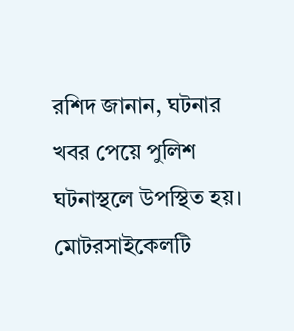রশিদ জানান, ঘটনার খবর পেয়ে পুলিশ ঘটনাস্থলে উপস্থিত হয়। মোটরসাইকেলটি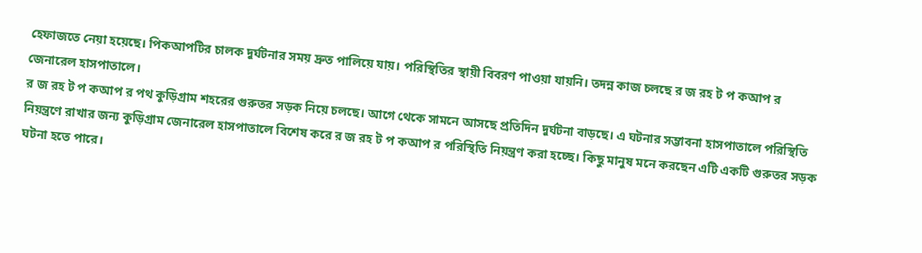হেফাজতে নেয়া হয়েছে। পিকআপটির চালক দুর্ঘটনার সময় দ্রুত পালিয়ে যায়। পরিস্থিতির স্থায়ী বিবরণ পাওয়া যায়নি। তদন্ন কাজ চলছে র জ রহ ট প কআপ র জেনারেল হাসপাতালে।
র জ রহ ট প কআপ র পথ কুড়িগ্রাম শহরের গুরুতর সড়ক নিয়ে চলছে। আগে থেকে সামনে আসছে প্রতিদিন দুর্ঘটনা বাড়ছে। এ ঘটনার সম্ভাবনা হাসপাতালে পরিস্থিতি নিয়ন্ত্রণে রাখার জন্য কুড়িগ্রাম জেনারেল হাসপাতালে বিশেষ করে র জ রহ ট প কআপ র পরিস্থিতি নিয়ন্ত্রণ করা হচ্ছে। কিছু মানুষ মনে করছেন এটি একটি গুরুতর সড়ক ঘটনা হতে পারে।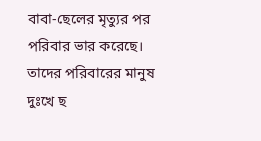বাবা-ছেলের মৃত্যুর পর পরিবার ভার করেছে। তাদের পরিবারের মানুষ দুঃখে ছ